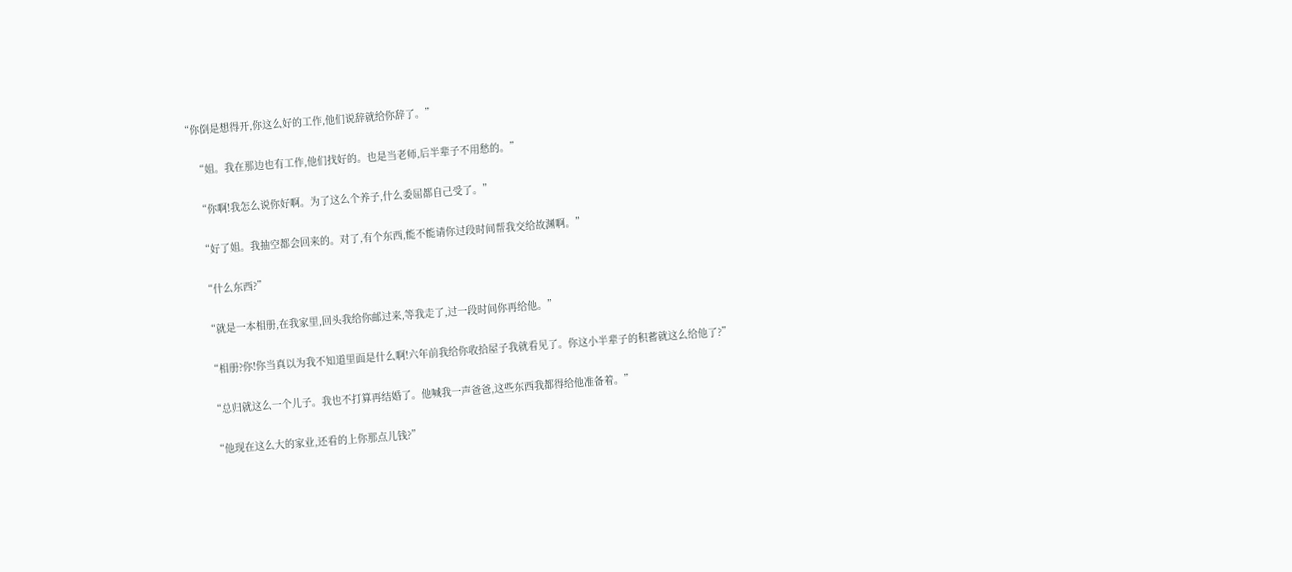“你倒是想得开,你这么好的工作,他们说辞就给你辞了。”

    “姐。我在那边也有工作,他们找好的。也是当老师,后半辈子不用愁的。”

    “你啊!我怎么说你好啊。为了这么个养子,什么委屈都自己受了。”

    “好了姐。我抽空都会回来的。对了,有个东西,能不能请你过段时间帮我交给故渊啊。”

    “什么东西?”

    “就是一本相册,在我家里,回头我给你邮过来,等我走了,过一段时间你再给他。”

    “相册?你!你当真以为我不知道里面是什么啊!六年前我给你收拾屋子我就看见了。你这小半辈子的积蓄就这么给他了?”

    “总归就这么一个儿子。我也不打算再结婚了。他喊我一声爸爸,这些东西我都得给他准备着。”

    “他现在这么大的家业,还看的上你那点儿钱?”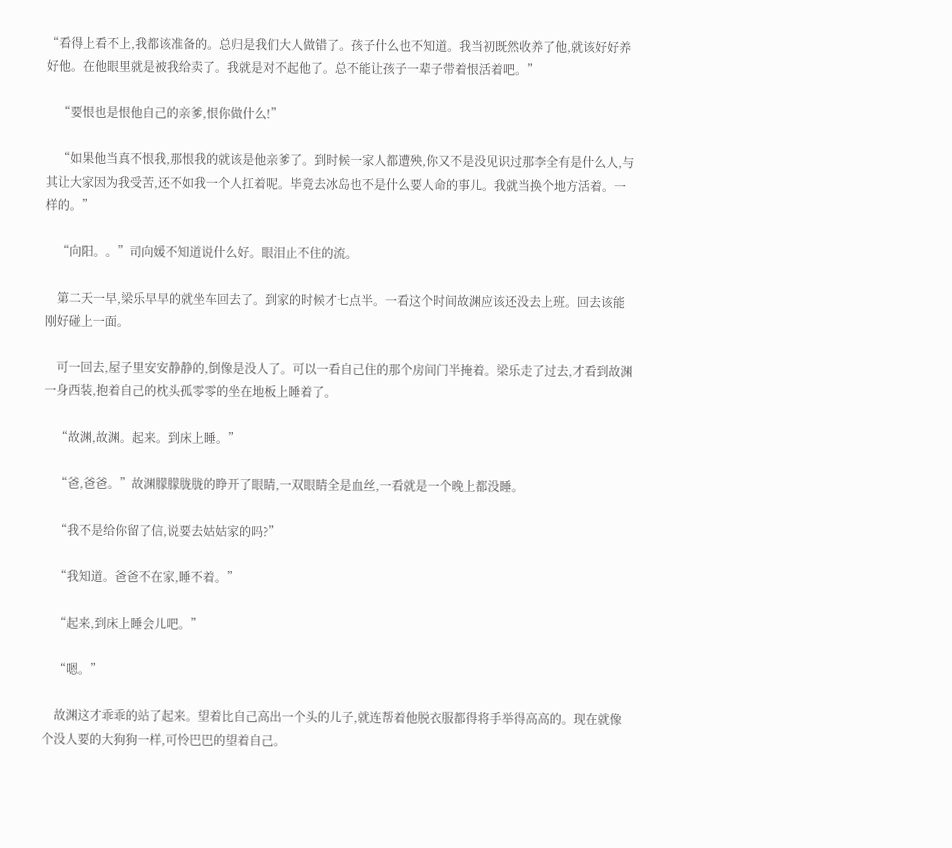“看得上看不上,我都该准备的。总归是我们大人做错了。孩子什么也不知道。我当初既然收养了他,就该好好养好他。在他眼里就是被我给卖了。我就是对不起他了。总不能让孩子一辈子带着恨活着吧。”

    “要恨也是恨他自己的亲爹,恨你做什么!”

    “如果他当真不恨我,那恨我的就该是他亲爹了。到时候一家人都遭殃,你又不是没见识过那李全有是什么人,与其让大家因为我受苦,还不如我一个人扛着呢。毕竟去冰岛也不是什么要人命的事儿。我就当换个地方活着。一样的。”

    “向阳。。”司向媛不知道说什么好。眼泪止不住的流。

    第二天一早,梁乐早早的就坐车回去了。到家的时候才七点半。一看这个时间故渊应该还没去上班。回去该能刚好碰上一面。

    可一回去,屋子里安安静静的,倒像是没人了。可以一看自己住的那个房间门半掩着。梁乐走了过去,才看到故渊一身西装,抱着自己的枕头孤零零的坐在地板上睡着了。

    “故渊,故渊。起来。到床上睡。”

    “爸,爸爸。”故渊朦朦胧胧的睁开了眼睛,一双眼睛全是血丝,一看就是一个晚上都没睡。

    “我不是给你留了信,说要去姑姑家的吗?”

    “我知道。爸爸不在家,睡不着。”

    “起来,到床上睡会儿吧。”

    “嗯。”

    故渊这才乖乖的站了起来。望着比自己高出一个头的儿子,就连帮着他脱衣服都得将手举得高高的。现在就像个没人要的大狗狗一样,可怜巴巴的望着自己。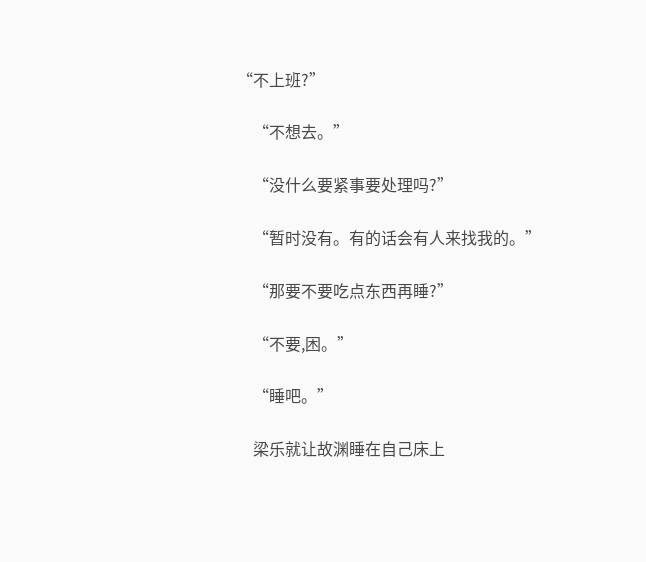“不上班?”

    “不想去。”

    “没什么要紧事要处理吗?”

    “暂时没有。有的话会有人来找我的。”

    “那要不要吃点东西再睡?”

    “不要,困。”

    “睡吧。”

    梁乐就让故渊睡在自己床上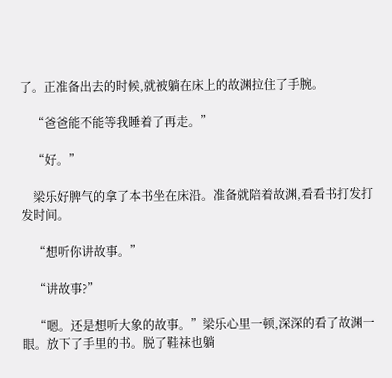了。正准备出去的时候,就被躺在床上的故渊拉住了手腕。

    “爸爸能不能等我睡着了再走。”

    “好。”

    梁乐好脾气的拿了本书坐在床沿。准备就陪着故渊,看看书打发打发时间。

    “想听你讲故事。”

    “讲故事?”

    “嗯。还是想听大象的故事。”梁乐心里一顿,深深的看了故渊一眼。放下了手里的书。脱了鞋袜也躺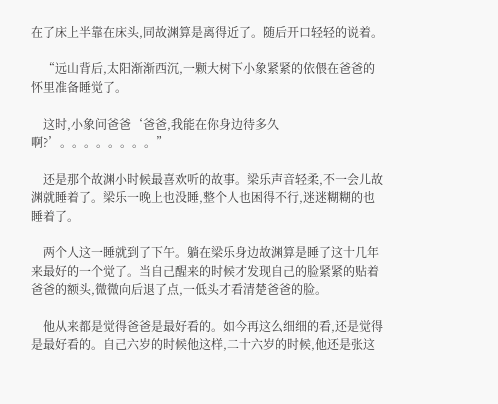在了床上半靠在床头,同故渊算是离得近了。随后开口轻轻的说着。

    “远山背后,太阳渐渐西沉,一颗大树下小象紧紧的依偎在爸爸的怀里准备睡觉了。

    这时,小象问爸爸‘爸爸,我能在你身边待多久啊?’。。。。。。。。”

    还是那个故渊小时候最喜欢听的故事。梁乐声音轻柔,不一会儿故渊就睡着了。梁乐一晚上也没睡,整个人也困得不行,迷迷糊糊的也睡着了。

    两个人这一睡就到了下午。躺在梁乐身边故渊算是睡了这十几年来最好的一个觉了。当自己醒来的时候才发现自己的脸紧紧的贴着爸爸的额头,微微向后退了点,一低头才看清楚爸爸的脸。

    他从来都是觉得爸爸是最好看的。如今再这么细细的看,还是觉得是最好看的。自己六岁的时候他这样,二十六岁的时候,他还是张这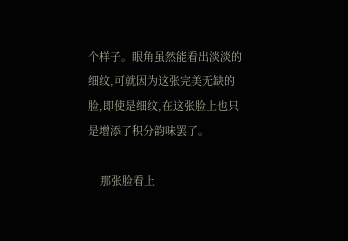个样子。眼角虽然能看出淡淡的细纹,可就因为这张完美无缺的脸,即使是细纹,在这张脸上也只是增添了积分韵味罢了。

    那张脸看上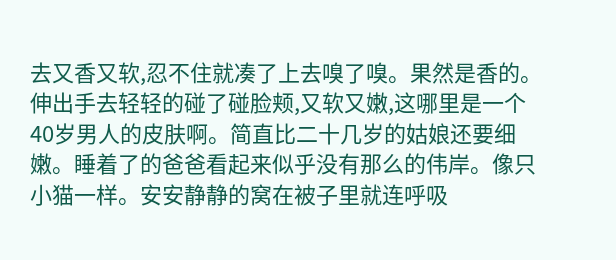去又香又软,忍不住就凑了上去嗅了嗅。果然是香的。伸出手去轻轻的碰了碰脸颊,又软又嫩,这哪里是一个40岁男人的皮肤啊。简直比二十几岁的姑娘还要细嫩。睡着了的爸爸看起来似乎没有那么的伟岸。像只小猫一样。安安静静的窝在被子里就连呼吸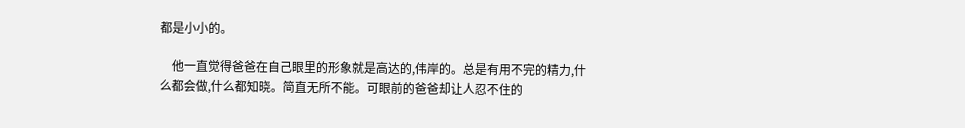都是小小的。

    他一直觉得爸爸在自己眼里的形象就是高达的,伟岸的。总是有用不完的精力,什么都会做,什么都知晓。简直无所不能。可眼前的爸爸却让人忍不住的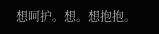想呵护。想。想抱抱。